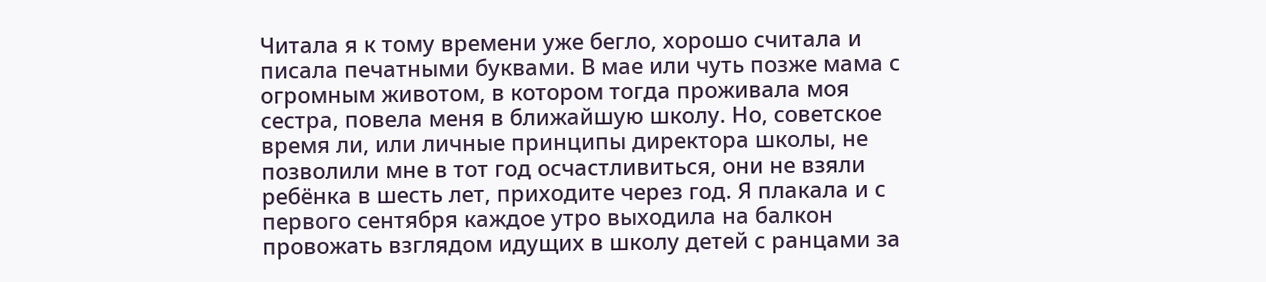Читала я к тому времени уже бегло, хорошо считала и писала печатными буквами. В мае или чуть позже мама с огромным животом, в котором тогда проживала моя сестра, повела меня в ближайшую школу. Но, советское время ли, или личные принципы директора школы, не позволили мне в тот год осчастливиться, они не взяли ребёнка в шесть лет, приходите через год. Я плакала и с первого сентября каждое утро выходила на балкон провожать взглядом идущих в школу детей с ранцами за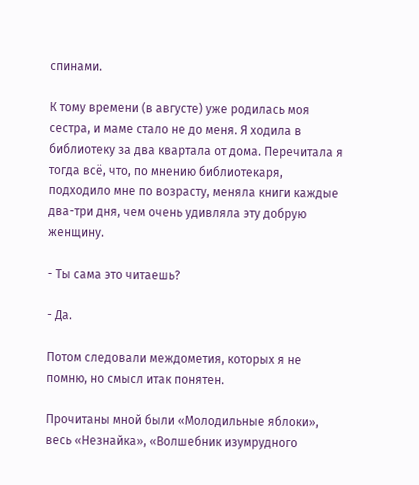спинами.

К тому времени (в августе) уже родилась моя сестра, и маме стало не до меня. Я ходила в библиотеку за два квартала от дома. Перечитала я тогда всё, что, по мнению библиотекаря, подходило мне по возрасту, меняла книги каждые два-три дня, чем очень удивляла эту добрую женщину.

- Ты сама это читаешь?

- Да.

Потом следовали междометия, которых я не помню, но смысл итак понятен.

Прочитаны мной были «Молодильные яблоки», весь «Незнайка», «Волшебник изумрудного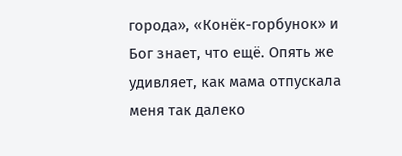города», «Конёк-горбунок» и Бог знает, что ещё. Опять же удивляет, как мама отпускала меня так далеко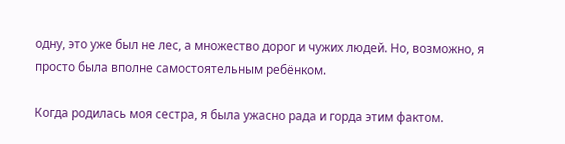одну, это уже был не лес, а множество дорог и чужих людей. Но, возможно, я просто была вполне самостоятельным ребёнком.

Когда родилась моя сестра, я была ужасно рада и горда этим фактом.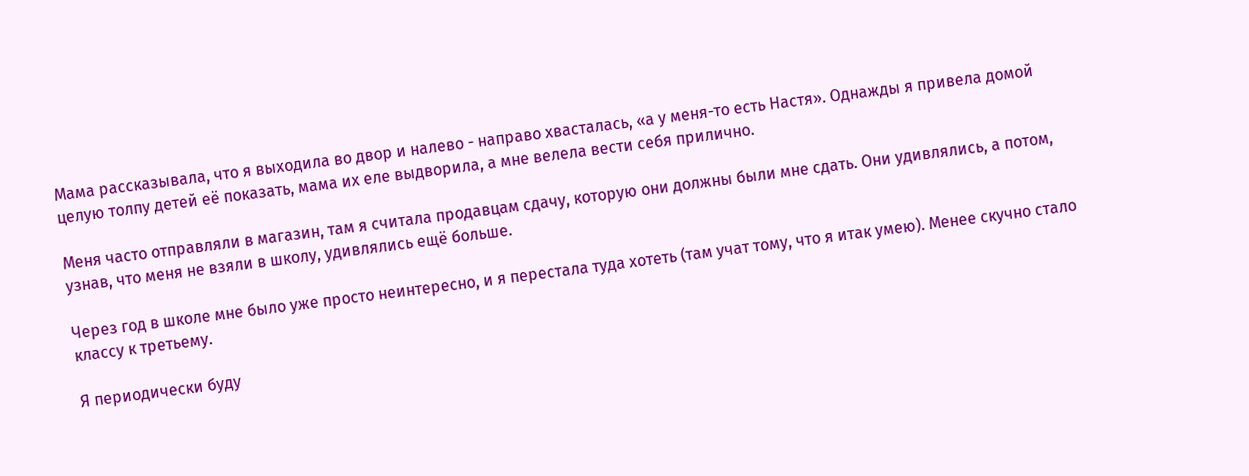Мама рассказывала, что я выходила во двор и налево - направо хвасталась, «а у меня-то есть Настя». Однажды я привела домой целую толпу детей её показать, мама их еле выдворила, а мне велела вести себя прилично.

Меня часто отправляли в магазин, там я считала продавцам сдачу, которую они должны были мне сдать. Они удивлялись, а потом, узнав, что меня не взяли в школу, удивлялись ещё больше.

Через год в школе мне было уже просто неинтересно, и я перестала туда хотеть (там учат тому, что я итак умею). Менее скучно стало классу к третьему.

Я периодически буду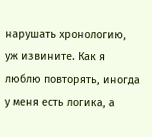нарушать хронологию, уж извините. Как я люблю повторять, иногда у меня есть логика, а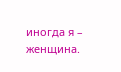иногда я – женщина.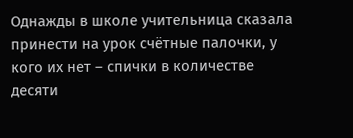Однажды в школе учительница сказала принести на урок счётные палочки, у кого их нет – спички в количестве десяти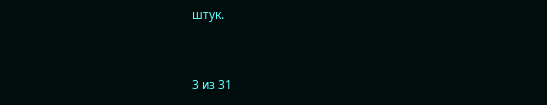штук.



3 из 31